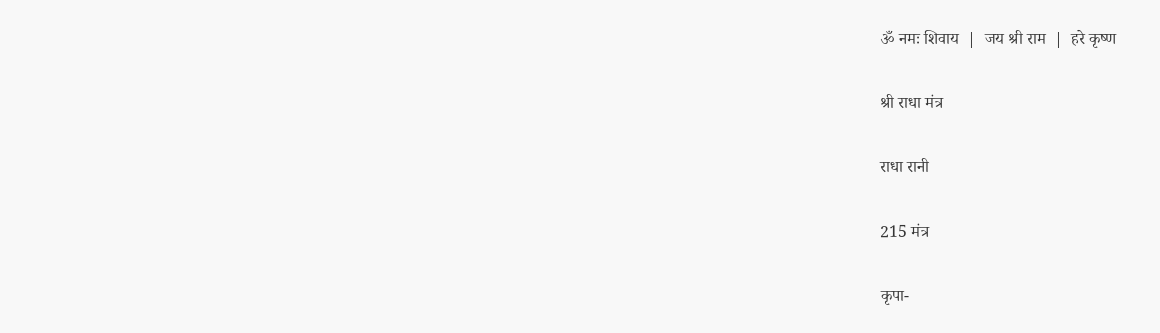ॐ नमः शिवाय  |  जय श्री राम  |  हरे कृष्ण

श्री राधा मंत्र

राधा रानी

215 मंत्र

कृपा-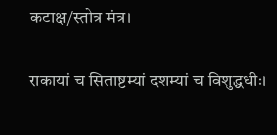कटाक्ष/स्तोत्र मंत्र।

राकायां च सिताष्टम्यां दशम्यां च विशुद्धधीः।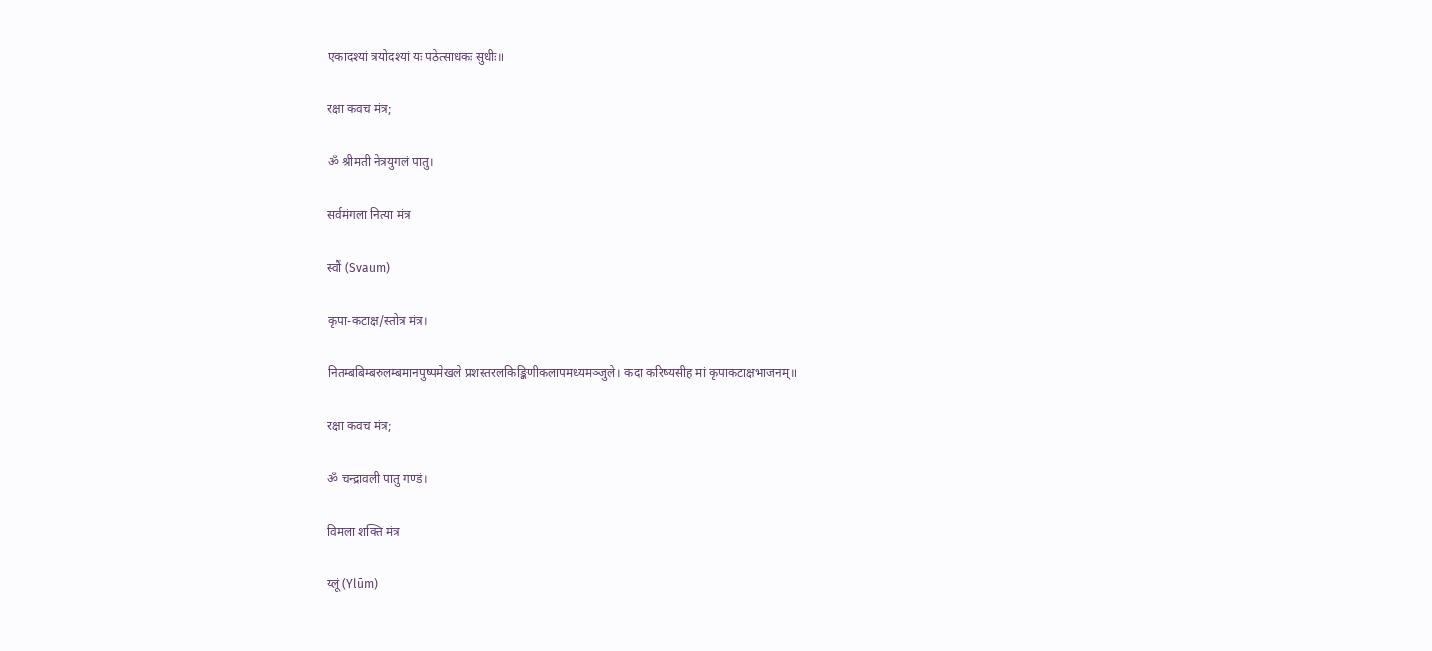एकादश्यां त्रयोदश्यां यः पठेत्साधकः सुधीः॥

रक्षा कवच मंत्र;

ॐ श्रीमती नेत्रयुगलं पातु।

सर्वमंगला नित्या मंत्र

स्वौं (Svaum)

कृपा-कटाक्ष/स्तोत्र मंत्र।

नितम्बबिम्बरुलम्बमानपुष्पमेखले प्रशस्तरलकिङ्किणीकलापमध्यमञ्जुले। कदा करिष्यसीह मां कृपाकटाक्षभाजनम्॥

रक्षा कवच मंत्र;

ॐ चन्द्रावली पातु गण्डं।

विमला शक्ति मंत्र

य्लूं (Ylūm)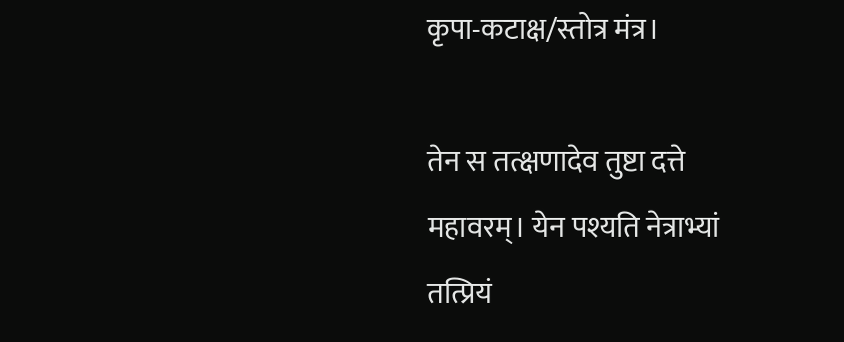कृपा-कटाक्ष/स्तोत्र मंत्र।

तेन स तत्क्षणादेव तुष्टा दत्ते महावरम्। येन पश्यति नेत्राभ्यां तत्प्रियं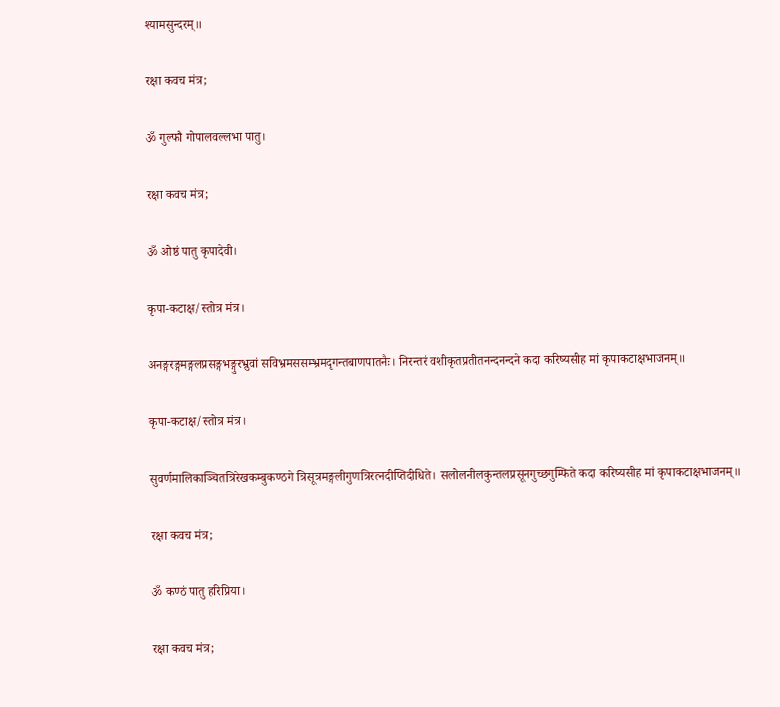श्यामसुन्दरम्॥

रक्षा कवच मंत्र;

ॐ गुल्फौ गोपालवल्लभा पातु।

रक्षा कवच मंत्र;

ॐ ओष्ठं पातु कृपादेवी।

कृपा-कटाक्ष/स्तोत्र मंत्र।

अनङ्गरङ्गमङ्गलप्रसङ्गभङ्गुरभ्रुवां सविभ्रमससम्भ्रमदृगन्तबाणपातनैः। निरन्तरं वशीकृतप्रतीतनन्दनन्दने कदा करिष्यसीह मां कृपाकटाक्षभाजनम्॥

कृपा-कटाक्ष/स्तोत्र मंत्र।

सुवर्णमालिकाञ्चितत्रिरेखकम्बुकण्ठगे त्रिसूत्रमङ्गलीगुणत्रिरत्नदीप्तिदीधिते। सलोलनीलकुन्तलप्रसूनगुच्छगुम्फिते कदा करिष्यसीह मां कृपाकटाक्षभाजनम्॥

रक्षा कवच मंत्र;

ॐ कण्ठं पातु हरिप्रिया।

रक्षा कवच मंत्र;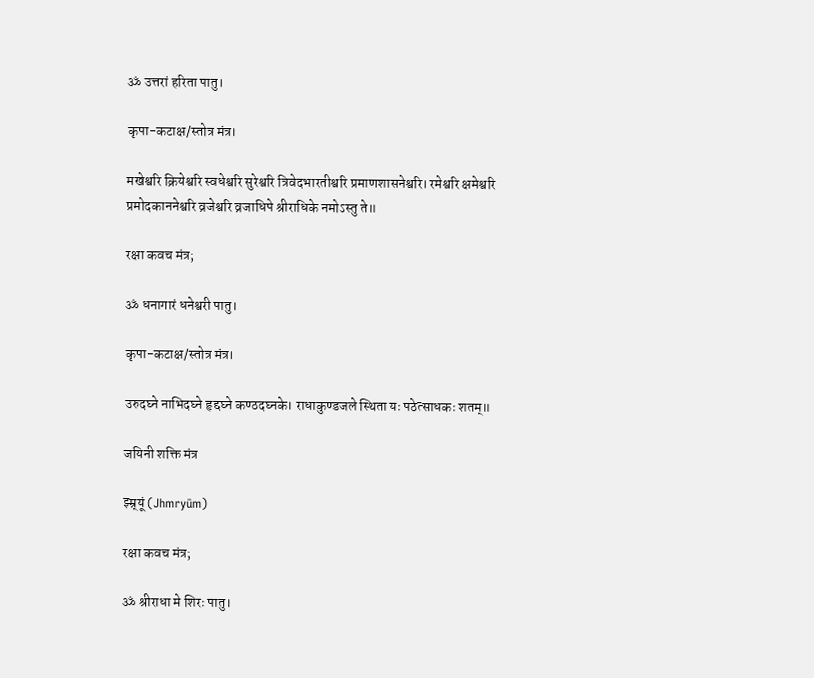ॐ उत्तरां हरिता पातु।

कृपा-कटाक्ष/स्तोत्र मंत्र।

मखेश्वरि क्रियेश्वरि स्वधेश्वरि सुरेश्वरि त्रिवेदभारतीश्वरि प्रमाणशासनेश्वरि। रमेश्वरि क्षमेश्वरि प्रमोदकाननेश्वरि व्रजेश्वरि व्रजाधिपे श्रीराधिके नमोऽस्तु ते॥

रक्षा कवच मंत्र;

ॐ धनागारं धनेश्वरी पातु।

कृपा-कटाक्ष/स्तोत्र मंत्र।

उरुदघ्ने नाभिदघ्ने हृद्दघ्ने कण्ठदघ्नके। राधाकुण्डजले स्थिता यः पठेत्साधकः शतम्॥

जयिनी शक्ति मंत्र

झ्म्र्यूं (Jhmryūm)

रक्षा कवच मंत्र;

ॐ श्रीराधा मे शिरः पातु।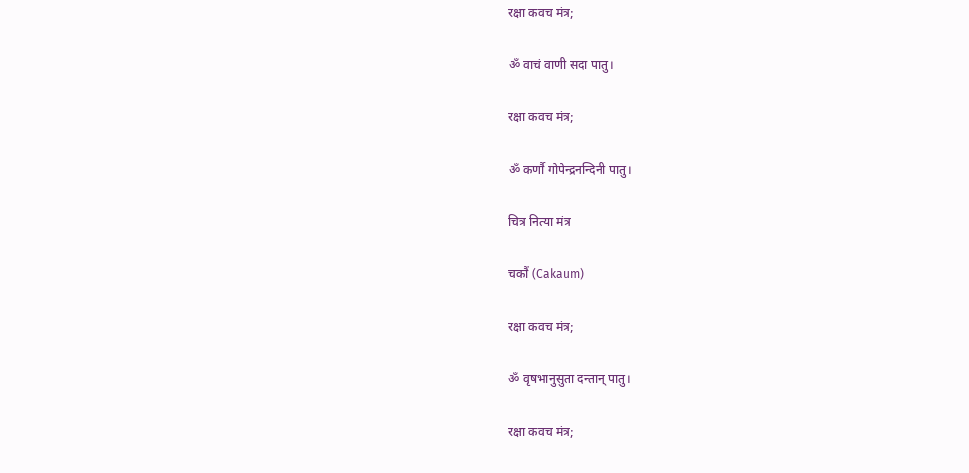रक्षा कवच मंत्र;

ॐ वाचं वाणी सदा पातु।

रक्षा कवच मंत्र;

ॐ कर्णौ गोपेन्द्रनन्दिनी पातु।

चित्र नित्या मंत्र

चकौं (Cakaum)

रक्षा कवच मंत्र;

ॐ वृषभानुसुता दन्तान् पातु।

रक्षा कवच मंत्र;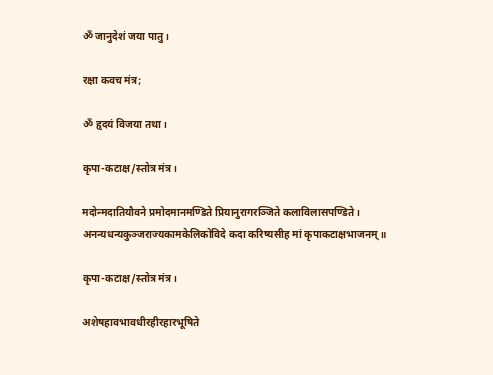ॐ जानुदेशं जया पातु।

रक्षा कवच मंत्र;

ॐ हृदयं विजया तथा।

कृपा-कटाक्ष/स्तोत्र मंत्र।

मदोन्मदातियौवने प्रमोदमानमण्डिते प्रियानुरागरञ्जिते कलाविलासपण्डिते। अनन्यधन्यकुञ्जराज्यकामकेलिकोविदे कदा करिष्यसीह मां कृपाकटाक्षभाजनम्॥

कृपा-कटाक्ष/स्तोत्र मंत्र।

अशेषहावभावधीरहीरहारभूषिते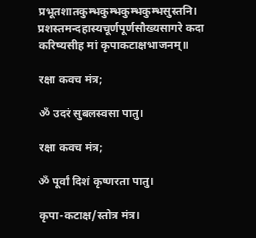प्रभूतशातकुम्भकुम्भकुम्भकुम्भसुस्तनि। प्रशस्तमन्दहास्यचूर्णपूर्णसौख्यसागरे कदा करिष्यसीह मां कृपाकटाक्षभाजनम्॥

रक्षा कवच मंत्र;

ॐ उदरं सुबलस्वसा पातु।

रक्षा कवच मंत्र;

ॐ पूर्वां दिशं कृष्णरता पातु।

कृपा-कटाक्ष/स्तोत्र मंत्र।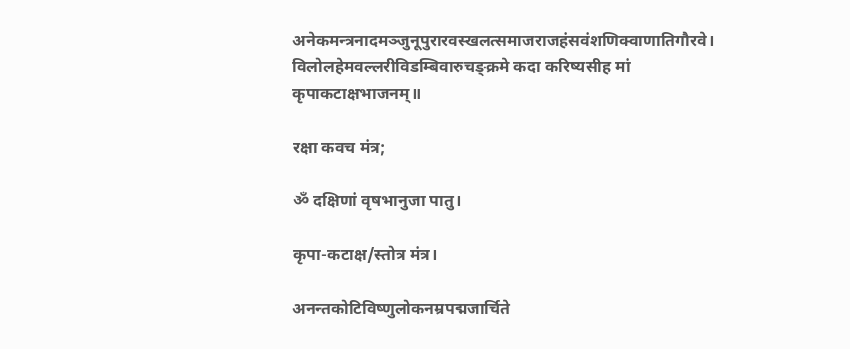अनेकमन्त्रनादमञ्जुनूपुरारवस्खलत्समाजराजहंसवंशणिक्वाणातिगौरवे। विलोलहेमवल्लरीविडम्बिवारुचङ्क्रमे कदा करिष्यसीह मां कृपाकटाक्षभाजनम्॥

रक्षा कवच मंत्र;

ॐ दक्षिणां वृषभानुजा पातु।

कृपा-कटाक्ष/स्तोत्र मंत्र।

अनन्तकोटिविष्णुलोकनम्रपद्मजार्चिते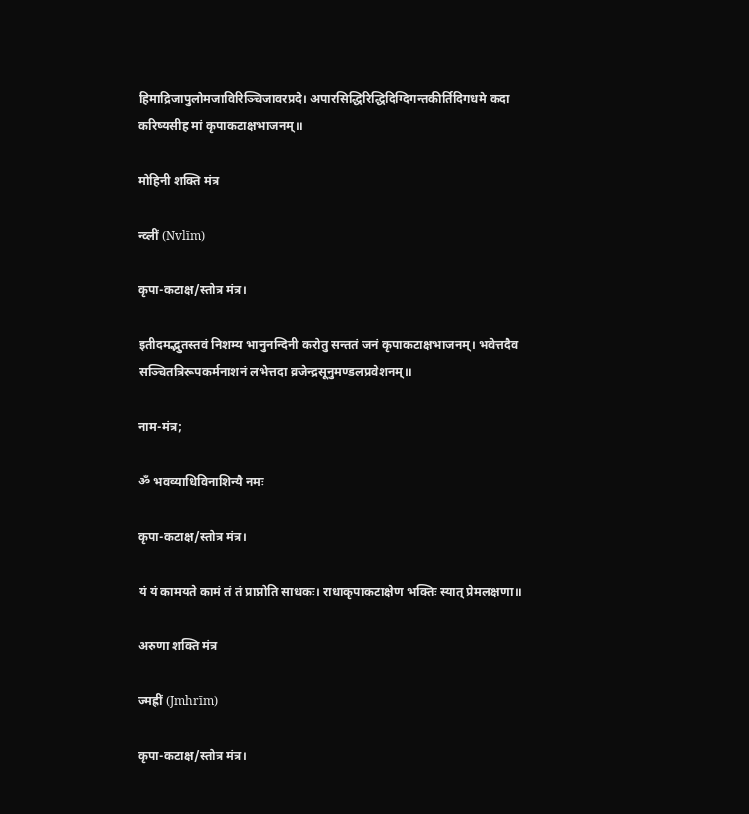हिमाद्रिजापुलोमजाविरिञ्चिजावरप्रदे। अपारसिद्धिरिद्धिदिग्दिगन्तकीर्तिदिगधमे कदा करिष्यसीह मां कृपाकटाक्षभाजनम्॥

मोहिनी शक्ति मंत्र

न्व्लीं (Nvlīm)

कृपा-कटाक्ष/स्तोत्र मंत्र।

इतीदमद्भुतस्तवं निशम्य भानुनन्दिनी करोतु सन्ततं जनं कृपाकटाक्षभाजनम्। भवेत्तदैव सञ्चितत्रिरूपकर्मनाशनं लभेत्तदा व्रजेन्द्रसूनुमण्डलप्रवेशनम्॥

नाम-मंत्र;

ॐ भवव्याधिविनाशिन्यै नमः

कृपा-कटाक्ष/स्तोत्र मंत्र।

यं यं कामयते कामं तं तं प्राप्नोति साधकः। राधाकृपाकटाक्षेण भक्तिः स्यात् प्रेमलक्षणा॥

अरुणा शक्ति मंत्र

ज्मह्रीं (Jmhrīm)

कृपा-कटाक्ष/स्तोत्र मंत्र।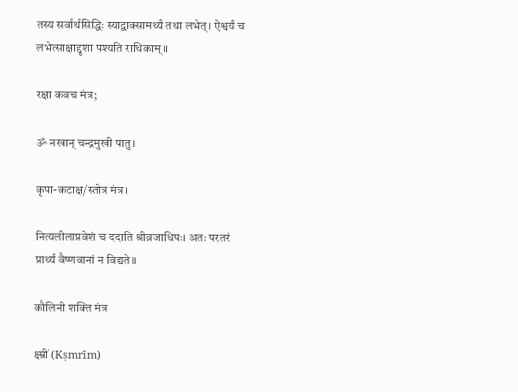तस्य सर्वार्थसिद्धिः स्याद्वाक्सामर्थ्यं तथा लभेत्। ऐश्वर्यं च लभेत्साक्षाद्दृशा पश्यति राधिकाम्॥

रक्षा कवच मंत्र;

ॐ नखान् चन्द्रमुखी पातु।

कृपा-कटाक्ष/स्तोत्र मंत्र।

नित्यलीलाप्रवेशं च ददाति श्रीव्रजाधिपः। अतः परतरं प्रार्थ्यं वैष्णवानां न विद्यते॥

कौलिनी शक्ति मंत्र

क्ष्म्रीं (Kṣmrīm)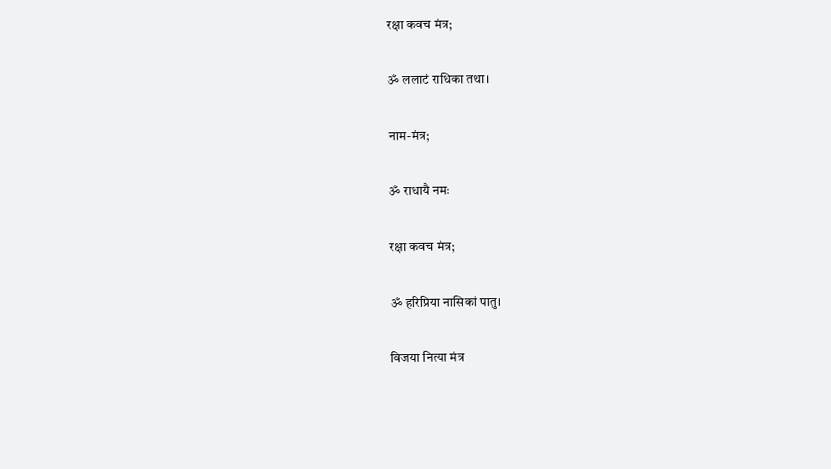रक्षा कवच मंत्र;

ॐ ललाटं राधिका तथा।

नाम-मंत्र;

ॐ राधायै नमः

रक्षा कवच मंत्र;

ॐ हरिप्रिया नासिकां पातु।

विजया नित्या मंत्र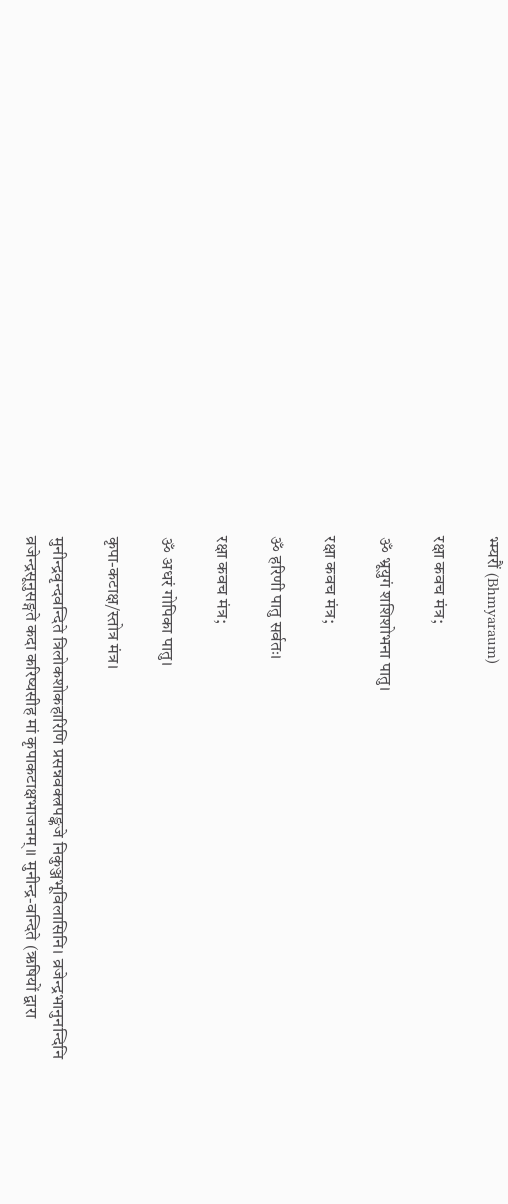भ्म्यरौं (Bhmyaraum)

रक्षा कवच मंत्र;

ॐ भ्रूयुगं शशिशोभना पातु।

रक्षा कवच मंत्र;

ॐ हरिणी पातु सर्वतः।

रक्षा कवच मंत्र;

ॐ अधरं गोपिका पातु।

कृपा-कटाक्ष/स्तोत्र मंत्र।

मुनीन्द्रवृन्दवन्दिते त्रिलोकशोकहारिणि प्रसन्नवक्त्रपङ्कजे निकुञ्जभूविलासिनि। व्रजेन्द्रभानुनन्दिनि व्रजेन्द्रसूनुसङ्गते कदा करिष्यसीह मां कृपाकटाक्षभाजनम्॥ मुनीन्द्र-वन्दिते (ऋषियों द्वारा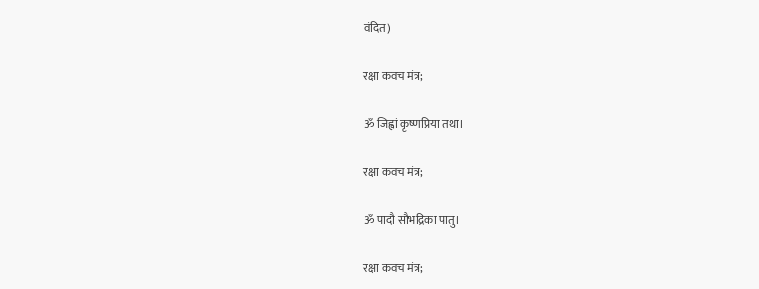वंदित)

रक्षा कवच मंत्र;

ॐ जिह्वां कृष्णप्रिया तथा।

रक्षा कवच मंत्र;

ॐ पादौ सौभद्रिका पातु।

रक्षा कवच मंत्र;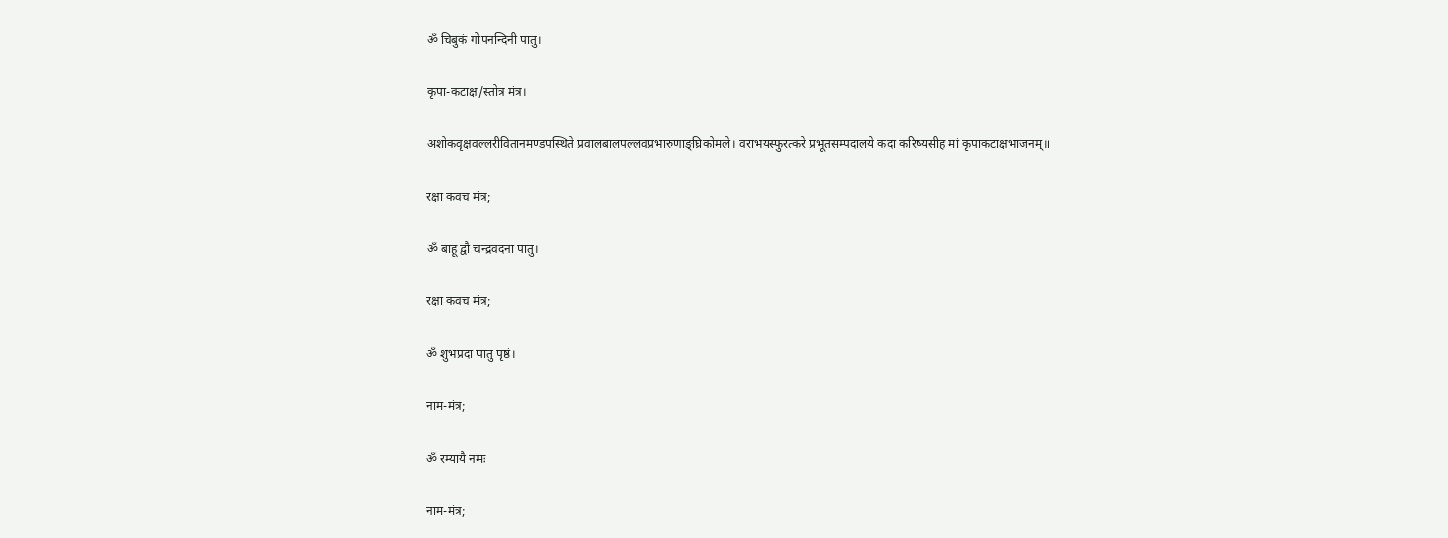ॐ चिबुकं गोपनन्दिनी पातु।

कृपा-कटाक्ष/स्तोत्र मंत्र।

अशोकवृक्षवल्लरीवितानमण्डपस्थिते प्रवालबालपल्लवप्रभारुणाङ्घ्रिकोमले। वराभयस्फुरत्करे प्रभूतसम्पदालये कदा करिष्यसीह मां कृपाकटाक्षभाजनम्॥

रक्षा कवच मंत्र;

ॐ बाहू द्वौ चन्द्रवदना पातु।

रक्षा कवच मंत्र;

ॐ शुभप्रदा पातु पृष्ठं।

नाम-मंत्र;

ॐ रम्यायै नमः

नाम-मंत्र;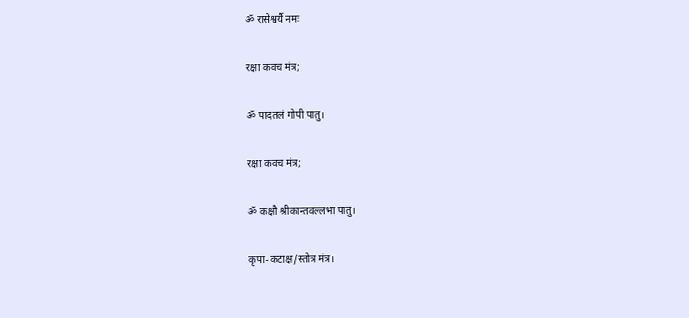ॐ रासेश्वर्यै नमः

रक्षा कवच मंत्र;

ॐ पादतलं गोपी पातु।

रक्षा कवच मंत्र;

ॐ कक्षौ श्रीकान्तवल्लभा पातु।

कृपा-कटाक्ष/स्तोत्र मंत्र।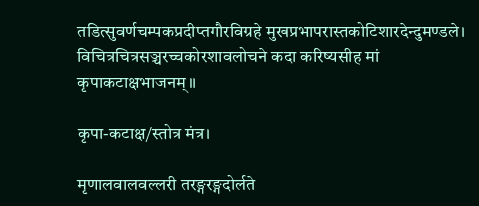तडित्सुवर्णचम्पकप्रदीप्तगौरविग्रहे मुखप्रभापरास्तकोटिशारदेन्दुमण्डले। विचित्रचित्रसञ्चरच्चकोरशावलोचने कदा करिष्यसीह मां कृपाकटाक्षभाजनम्॥

कृपा-कटाक्ष/स्तोत्र मंत्र।

मृणालवालवल्लरी तरङ्गरङ्गदोर्लते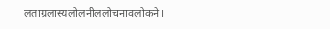लताग्रलास्यलोलनीललोचनावलोकने।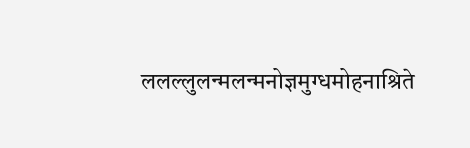ललल्लुलन्मलन्मनोज्ञमुग्धमोहनाश्रिते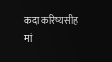कदा करिष्यसीह मां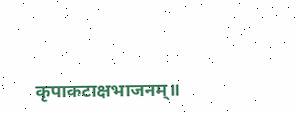कृपाकटाक्षभाजनम्॥